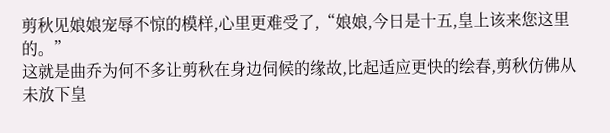剪秋见娘娘宠辱不惊的模样,心里更难受了,“娘娘,今日是十五,皇上该来您这里的。”
这就是曲乔为何不多让剪秋在身边伺候的缘故,比起适应更快的绘春,剪秋仿佛从未放下皇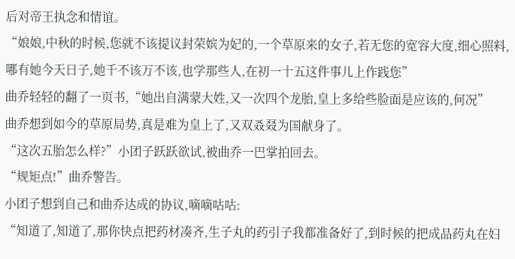后对帝王执念和情谊。
“娘娘,中秋的时候,您就不该提议封荣嫔为妃的,一个草原来的女子,若无您的宽容大度,细心照料,哪有她今天日子,她千不该万不该,也学那些人,在初一十五这件事儿上作践您”
曲乔轻轻的翻了一页书,“她出自满蒙大姓,又一次四个龙胎,皇上多给些脸面是应该的,何况”
曲乔想到如今的草原局势,真是难为皇上了,又双叒叕为国献身了。
“这次五胎怎么样?”小团子跃跃欲试,被曲乔一巴掌拍回去。
“规矩点!”曲乔警告。
小团子想到自己和曲乔达成的协议,嘀嘀咕咕:
“知道了,知道了,那你快点把药材凑齐,生子丸的药引子我都准备好了,到时候的把成品药丸在妇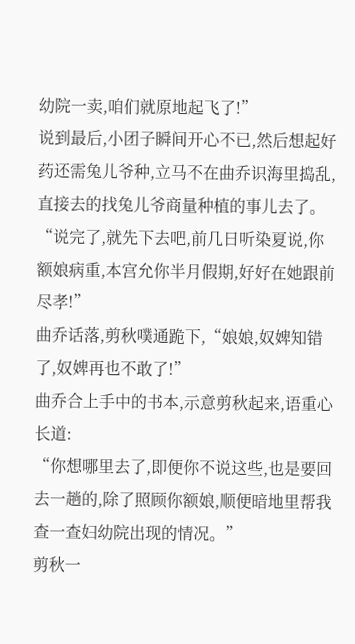幼院一卖,咱们就原地起飞了!”
说到最后,小团子瞬间开心不已,然后想起好药还需兔儿爷种,立马不在曲乔识海里捣乱,直接去的找兔儿爷商量种植的事儿去了。
“说完了,就先下去吧,前几日听染夏说,你额娘病重,本宫允你半月假期,好好在她跟前尽孝!”
曲乔话落,剪秋噗通跪下,“娘娘,奴婢知错了,奴婢再也不敢了!”
曲乔合上手中的书本,示意剪秋起来,语重心长道:
“你想哪里去了,即便你不说这些,也是要回去一趟的,除了照顾你额娘,顺便暗地里帮我查一查妇幼院出现的情况。”
剪秋一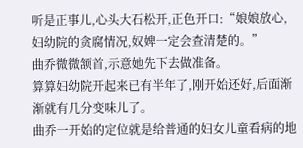听是正事儿,心头大石松开,正色开口:“娘娘放心,妇幼院的贪腐情况,奴婢一定会查清楚的。”
曲乔微微颔首,示意她先下去做准备。
算算妇幼院开起来已有半年了,刚开始还好,后面渐渐就有几分变味儿了。
曲乔一开始的定位就是给普通的妇女儿童看病的地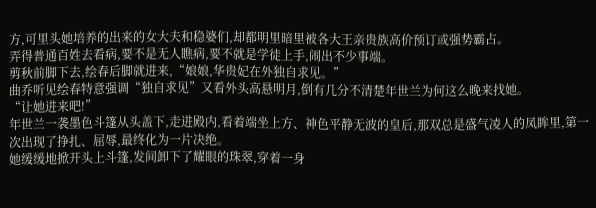方,可里头她培养的出来的女大夫和稳婆们,却都明里暗里被各大王亲贵族高价预订或强势霸占。
弄得普通百姓去看病,要不是无人瞧病,要不就是学徒上手,闹出不少事端。
剪秋前脚下去,绘春后脚就进来,“娘娘,华贵妃在外独自求见。”
曲乔听见绘春特意强调“独自求见”又看外头高悬明月,倒有几分不清楚年世兰为何这么晚来找她。
“让她进来吧!”
年世兰一袭墨色斗篷从头盖下,走进殿内,看着端坐上方、神色平静无波的皇后,那双总是盛气凌人的凤眸里,第一次出现了挣扎、屈辱,最终化为一片决绝。
她缓缓地掀开头上斗篷,发间卸下了耀眼的珠翠,穿着一身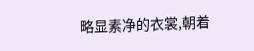略显素净的衣裳,朝着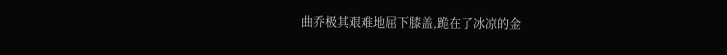曲乔极其艰难地屈下膝盖,跪在了冰凉的金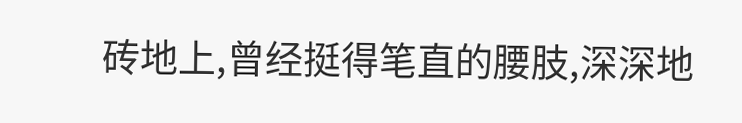砖地上,曾经挺得笔直的腰肢,深深地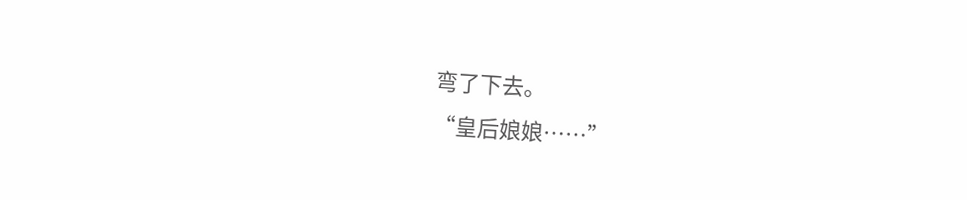弯了下去。
“皇后娘娘……”